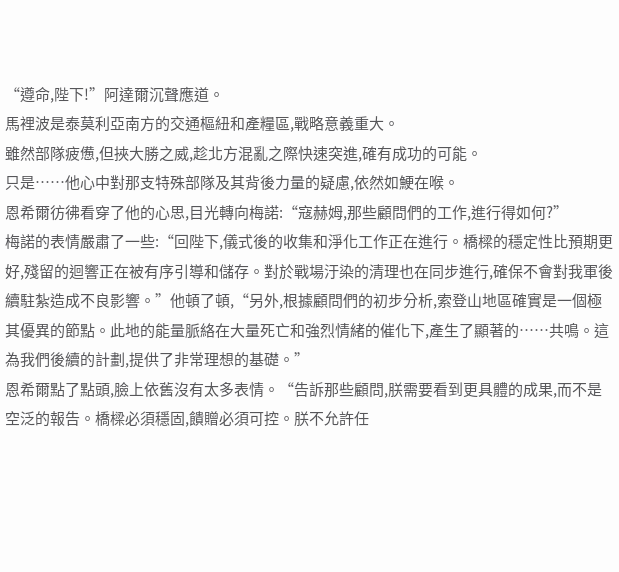“遵命,陛下!”阿達爾沉聲應道。
馬裡波是泰莫利亞南方的交通樞紐和產糧區,戰略意義重大。
雖然部隊疲憊,但挾大勝之威,趁北方混亂之際快速突進,確有成功的可能。
只是……他心中對那支特殊部隊及其背後力量的疑慮,依然如鯁在喉。
恩希爾彷彿看穿了他的心思,目光轉向梅諾:“寇赫姆,那些顧問們的工作,進行得如何?”
梅諾的表情嚴肅了一些:“回陛下,儀式後的收集和淨化工作正在進行。橋樑的穩定性比預期更好,殘留的迴響正在被有序引導和儲存。對於戰場汙染的清理也在同步進行,確保不會對我軍後續駐紮造成不良影響。”他頓了頓,“另外,根據顧問們的初步分析,索登山地區確實是一個極其優異的節點。此地的能量脈絡在大量死亡和強烈情緒的催化下,產生了顯著的……共鳴。這為我們後續的計劃,提供了非常理想的基礎。”
恩希爾點了點頭,臉上依舊沒有太多表情。“告訴那些顧問,朕需要看到更具體的成果,而不是空泛的報告。橋樑必須穩固,饋贈必須可控。朕不允許任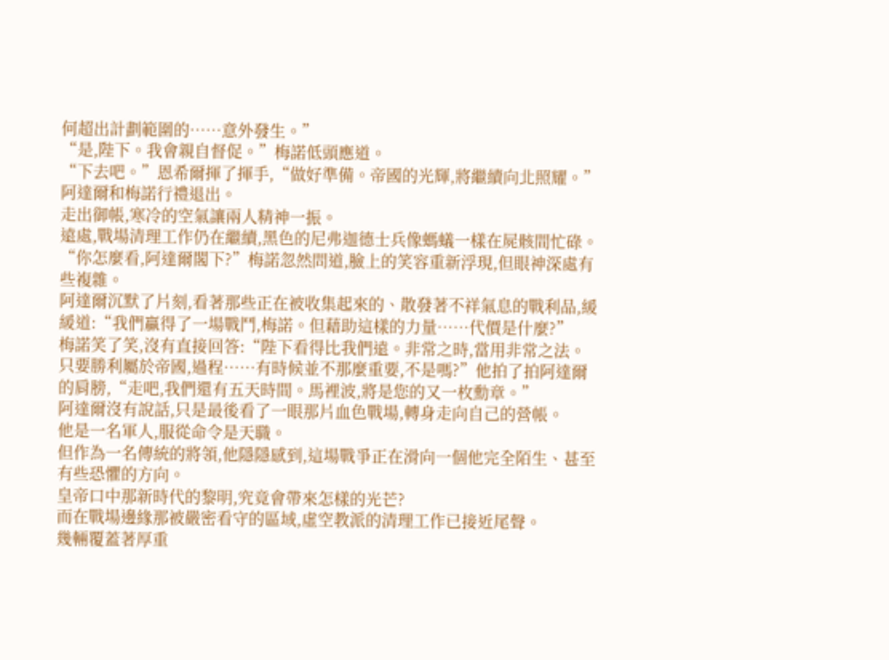何超出計劃範圍的……意外發生。”
“是,陛下。我會親自督促。”梅諾低頭應道。
“下去吧。”恩希爾揮了揮手,“做好準備。帝國的光輝,將繼續向北照耀。”
阿達爾和梅諾行禮退出。
走出御帳,寒冷的空氣讓兩人精神一振。
遠處,戰場清理工作仍在繼續,黑色的尼弗迦德士兵像螞蟻一樣在屍骸間忙碌。
“你怎麼看,阿達爾閣下?”梅諾忽然問道,臉上的笑容重新浮現,但眼神深處有些複雜。
阿達爾沉默了片刻,看著那些正在被收集起來的、散發著不祥氣息的戰利品,緩緩道:“我們贏得了一場戰鬥,梅諾。但藉助這樣的力量……代價是什麼?”
梅諾笑了笑,沒有直接回答:“陛下看得比我們遠。非常之時,當用非常之法。只要勝利屬於帝國,過程……有時候並不那麼重要,不是嗎?”他拍了拍阿達爾的肩膀,“走吧,我們還有五天時間。馬裡波,將是您的又一枚勳章。”
阿達爾沒有說話,只是最後看了一眼那片血色戰場,轉身走向自己的營帳。
他是一名軍人,服從命令是天職。
但作為一名傳統的將領,他隱隱感到,這場戰爭正在滑向一個他完全陌生、甚至有些恐懼的方向。
皇帝口中那新時代的黎明,究竟會帶來怎樣的光芒?
而在戰場邊緣那被嚴密看守的區域,虛空教派的清理工作已接近尾聲。
幾輛覆蓋著厚重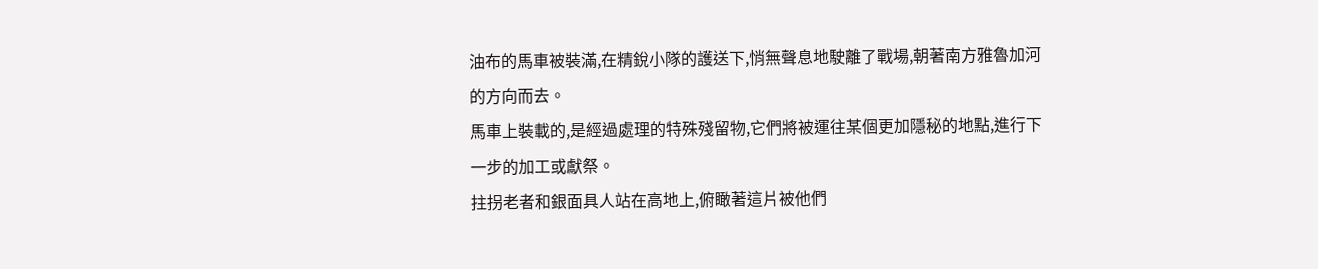油布的馬車被裝滿,在精銳小隊的護送下,悄無聲息地駛離了戰場,朝著南方雅魯加河的方向而去。
馬車上裝載的,是經過處理的特殊殘留物,它們將被運往某個更加隱秘的地點,進行下一步的加工或獻祭。
拄拐老者和銀面具人站在高地上,俯瞰著這片被他們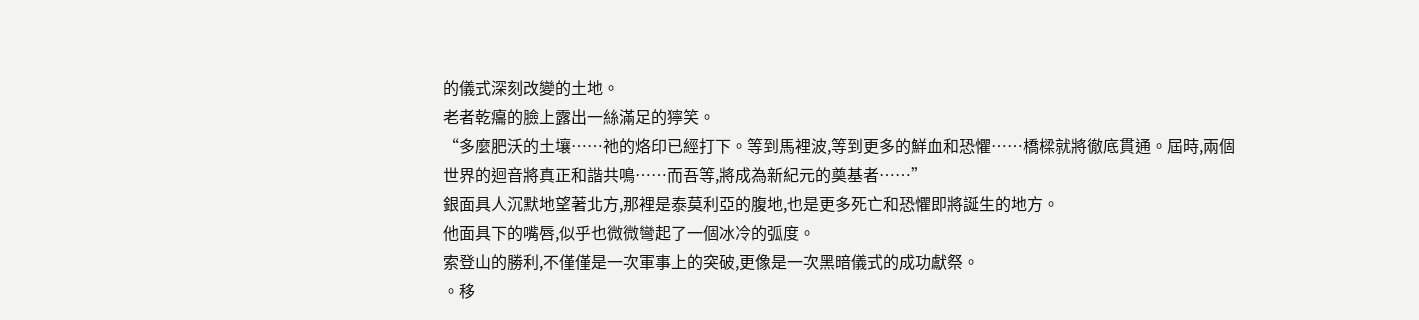的儀式深刻改變的土地。
老者乾癟的臉上露出一絲滿足的獰笑。
“多麼肥沃的土壤……祂的烙印已經打下。等到馬裡波,等到更多的鮮血和恐懼……橋樑就將徹底貫通。屆時,兩個世界的迴音將真正和諧共鳴……而吾等,將成為新紀元的奠基者……”
銀面具人沉默地望著北方,那裡是泰莫利亞的腹地,也是更多死亡和恐懼即將誕生的地方。
他面具下的嘴唇,似乎也微微彎起了一個冰冷的弧度。
索登山的勝利,不僅僅是一次軍事上的突破,更像是一次黑暗儀式的成功獻祭。
。移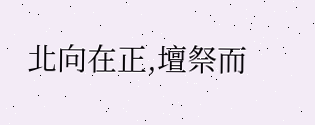北向在正,壇祭而